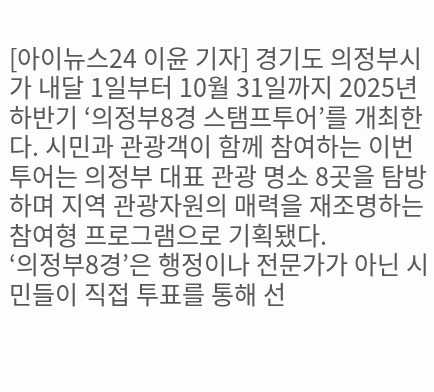[아이뉴스24 이윤 기자] 경기도 의정부시가 내달 1일부터 10월 31일까지 2025년 하반기 ‘의정부8경 스탬프투어’를 개최한다. 시민과 관광객이 함께 참여하는 이번 투어는 의정부 대표 관광 명소 8곳을 탐방하며 지역 관광자원의 매력을 재조명하는 참여형 프로그램으로 기획됐다.
‘의정부8경’은 행정이나 전문가가 아닌 시민들이 직접 투표를 통해 선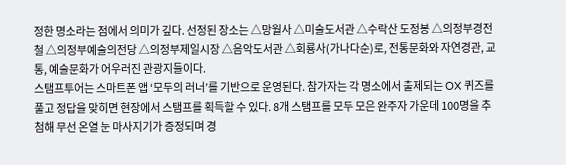정한 명소라는 점에서 의미가 깊다. 선정된 장소는 △망월사 △미술도서관 △수락산 도정봉 △의정부경전철 △의정부예술의전당 △의정부제일시장 △음악도서관 △회룡사(가나다순)로, 전통문화와 자연경관, 교통, 예술문화가 어우러진 관광지들이다.
스탬프투어는 스마트폰 앱 ‘모두의 러너’를 기반으로 운영된다. 참가자는 각 명소에서 출제되는 OX 퀴즈를 풀고 정답을 맞히면 현장에서 스탬프를 획득할 수 있다. 8개 스탬프를 모두 모은 완주자 가운데 100명을 추첨해 무선 온열 눈 마사지기가 증정되며 경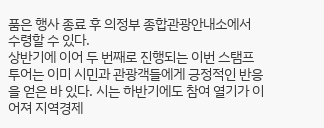품은 행사 종료 후 의정부 종합관광안내소에서 수령할 수 있다.
상반기에 이어 두 번째로 진행되는 이번 스탬프투어는 이미 시민과 관광객들에게 긍정적인 반응을 얻은 바 있다. 시는 하반기에도 참여 열기가 이어져 지역경제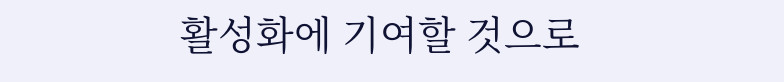활성화에 기여할 것으로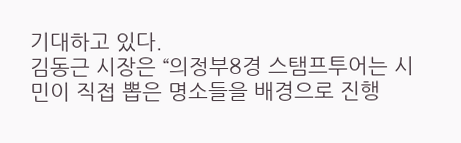기대하고 있다.
김동근 시장은 “의정부8경 스탬프투어는 시민이 직접 뽑은 명소들을 배경으로 진행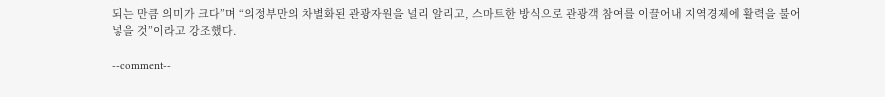되는 만큼 의미가 크다”며 “의정부만의 차별화된 관광자원을 널리 알리고, 스마트한 방식으로 관광객 참여를 이끌어내 지역경제에 활력을 불어넣을 것”이라고 강조했다.

--comment--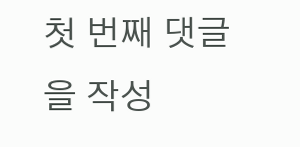첫 번째 댓글을 작성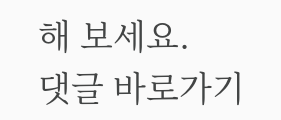해 보세요.
댓글 바로가기